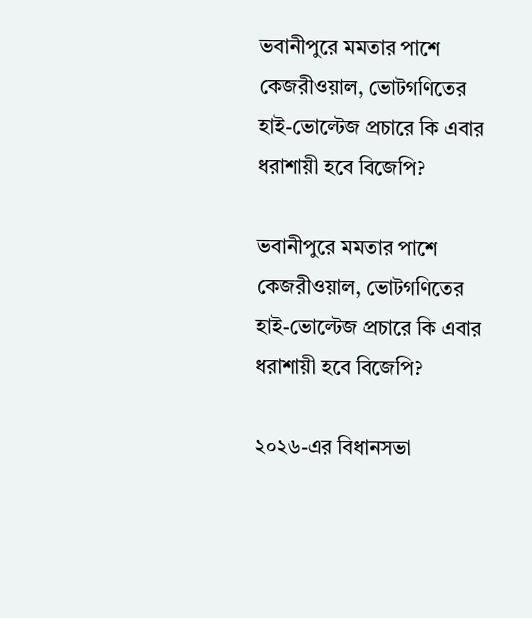ভবানীপুরে মমতার পাশে কেজরীওয়াল, ভোটগণিতের হাই-ভোল্টেজ প্রচারে কি এবার ধরাশায়ী হবে বিজেপি?

ভবানীপুরে মমতার পাশে কেজরীওয়াল, ভোটগণিতের হাই-ভোল্টেজ প্রচারে কি এবার ধরাশায়ী হবে বিজেপি?

২০২৬-এর বিধানসভা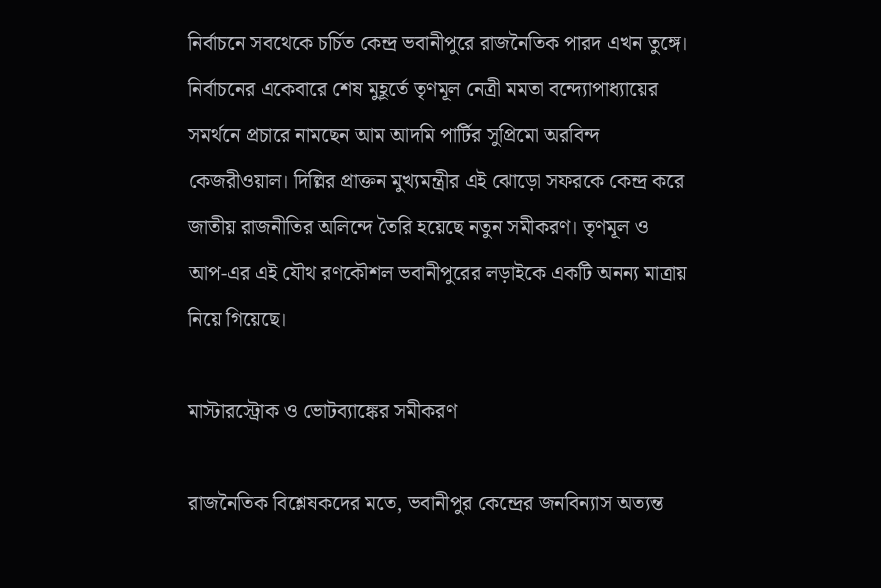নির্বাচনে সবথেকে চর্চিত কেন্দ্র ভবানীপুরে রাজনৈতিক পারদ এখন তুঙ্গে। নির্বাচনের একেবারে শেষ মুহূর্তে তৃণমূল নেত্রী মমতা বন্দ্যোপাধ্যায়ের সমর্থনে প্রচারে নামছেন আম আদমি পার্টির সুপ্রিমো অরবিন্দ কেজরীওয়াল। দিল্লির প্রাক্তন মুখ্যমন্ত্রীর এই ঝোড়ো সফরকে কেন্দ্র করে জাতীয় রাজনীতির অলিন্দে তৈরি হয়েছে নতুন সমীকরণ। তৃণমূল ও আপ-এর এই যৌথ রণকৌশল ভবানীপুরের লড়াইকে একটি অনন্য মাত্রায় নিয়ে গিয়েছে।

মাস্টারস্ট্রোক ও ভোটব্যাঙ্কের সমীকরণ

রাজনৈতিক বিশ্লেষকদের মতে, ভবানীপুর কেন্দ্রের জনবিন্যাস অত্যন্ত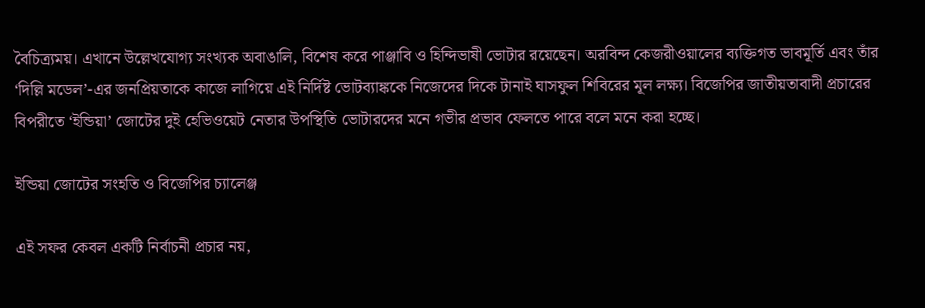বৈচিত্র্যময়। এখানে উল্লেখযোগ্য সংখ্যক অবাঙালি, বিশেষ করে পাঞ্জাবি ও হিন্দিভাষী ভোটার রয়েছেন। অরবিন্দ কেজরীওয়ালের ব্যক্তিগত ভাবমূর্তি এবং তাঁর ‘দিল্লি মডেল’-এর জনপ্রিয়তাকে কাজে লাগিয়ে এই নির্দিষ্ট ভোটব্যাঙ্ককে নিজেদের দিকে টানাই ঘাসফুল শিবিরের মূল লক্ষ্য। বিজেপির জাতীয়তাবাদী প্রচারের বিপরীতে ‘ইন্ডিয়া’ জোটের দুই হেভিওয়েট নেতার উপস্থিতি ভোটারদের মনে গভীর প্রভাব ফেলতে পারে বলে মনে করা হচ্ছে।

ইন্ডিয়া জোটের সংহতি ও বিজেপির চ্যালেঞ্জ

এই সফর কেবল একটি নির্বাচনী প্রচার নয়,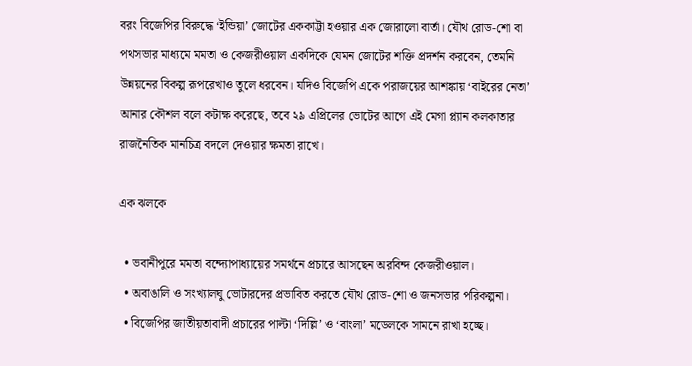বরং বিজেপির বিরুদ্ধে ‘ইন্ডিয়া’ জোটের এককাট্টা হওয়ার এক জোরালো বার্তা। যৌথ রোড-শো বা পথসভার মাধ্যমে মমতা ও কেজরীওয়াল একদিকে যেমন জোটের শক্তি প্রদর্শন করবেন, তেমনি উন্নয়নের বিকল্প রূপরেখাও তুলে ধরবেন। যদিও বিজেপি একে পরাজয়ের আশঙ্কায় ‘বাইরের নেতা’ আনার কৌশল বলে কটাক্ষ করেছে, তবে ২৯ এপ্রিলের ভোটের আগে এই মেগা প্ল্যান কলকাতার রাজনৈতিক মানচিত্র বদলে দেওয়ার ক্ষমতা রাখে।

এক ঝলকে

  • ভবানীপুরে মমতা বন্দ্যোপাধ্যায়ের সমর্থনে প্রচারে আসছেন অরবিন্দ কেজরীওয়াল।
  • অবাঙালি ও সংখ্যালঘু ভোটারদের প্রভাবিত করতে যৌথ রোড-শো ও জনসভার পরিকল্পনা।
  • বিজেপির জাতীয়তাবাদী প্রচারের পাল্টা ‘দিল্লি’ ও ‘বাংলা’ মডেলকে সামনে রাখা হচ্ছে।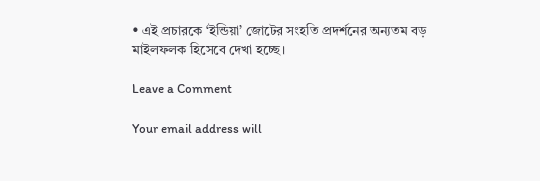• এই প্রচারকে ‘ইন্ডিয়া’ জোটের সংহতি প্রদর্শনের অন্যতম বড় মাইলফলক হিসেবে দেখা হচ্ছে।

Leave a Comment

Your email address will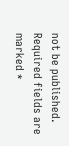not be published. Required fields are marked *